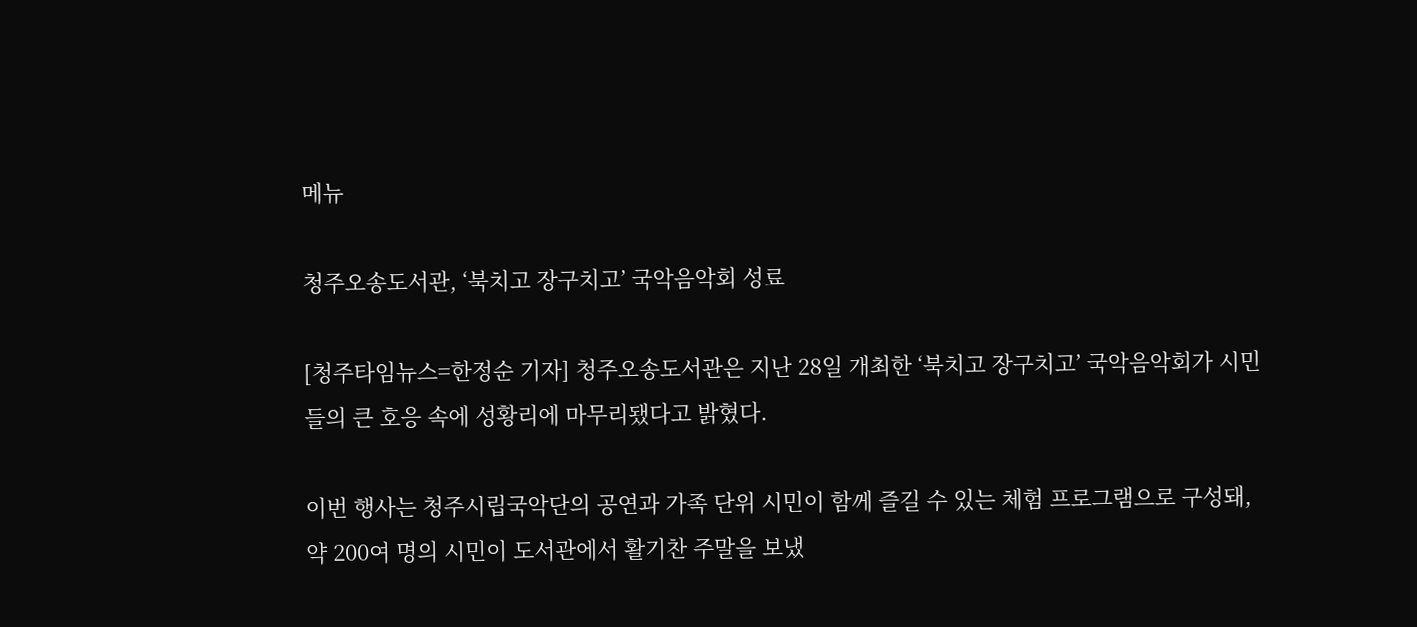메뉴

청주오송도서관, ‘북치고 장구치고’ 국악음악회 성료

[청주타임뉴스=한정순 기자] 청주오송도서관은 지난 28일 개최한 ‘북치고 장구치고’ 국악음악회가 시민들의 큰 호응 속에 성황리에 마무리됐다고 밝혔다.

이번 행사는 청주시립국악단의 공연과 가족 단위 시민이 함께 즐길 수 있는 체험 프로그램으로 구성돼, 약 200여 명의 시민이 도서관에서 활기찬 주말을 보냈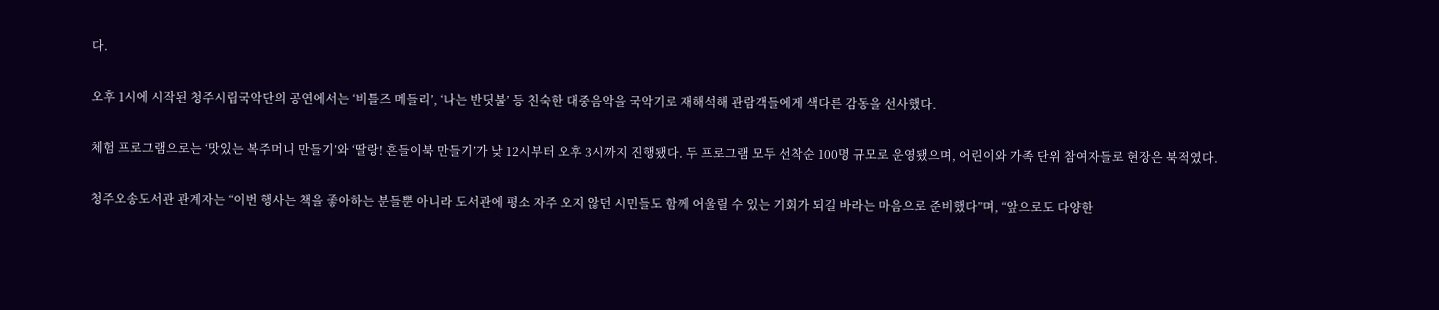다.

오후 1시에 시작된 청주시립국악단의 공연에서는 ‘비틀즈 메들리’, ‘나는 반딧불’ 등 친숙한 대중음악을 국악기로 재해석해 관람객들에게 색다른 감동을 선사했다.

체험 프로그램으로는 ‘맛있는 복주머니 만들기’와 ‘딸랑! 흔들이북 만들기’가 낮 12시부터 오후 3시까지 진행됐다. 두 프로그램 모두 선착순 100명 규모로 운영됐으며, 어린이와 가족 단위 참여자들로 현장은 북적였다.

청주오송도서관 관계자는 “이번 행사는 책을 좋아하는 분들뿐 아니라 도서관에 평소 자주 오지 않던 시민들도 함께 어울릴 수 있는 기회가 되길 바라는 마음으로 준비했다”며, “앞으로도 다양한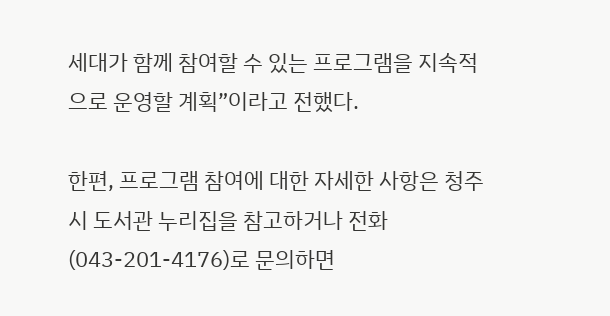세대가 함께 참여할 수 있는 프로그램을 지속적으로 운영할 계획”이라고 전했다.

한편, 프로그램 참여에 대한 자세한 사항은 청주시 도서관 누리집을 참고하거나 전화(043-201-4176)로 문의하면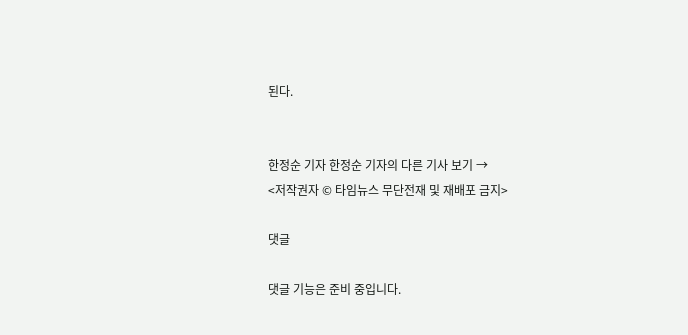된다.


한정순 기자 한정순 기자의 다른 기사 보기 →
<저작권자 © 타임뉴스 무단전재 및 재배포 금지>

댓글

댓글 기능은 준비 중입니다.